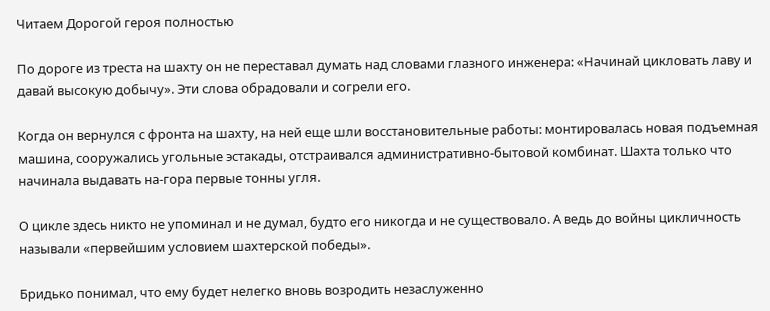Читаем Дорогой героя полностью

По дороге из треста на шахту он не переставал думать над словами глазного инженера: «Начинай цикловать лаву и давай высокую добычу». Эти слова обрадовали и согрели его.

Когда он вернулся с фронта на шахту, на ней еще шли восстановительные работы: монтировалась новая подъемная машина, сооружались угольные эстакады, отстраивался административно-бытовой комбинат. Шахта только что начинала выдавать на-гора первые тонны угля.

О цикле здесь никто не упоминал и не думал, будто его никогда и не существовало. А ведь до войны цикличность называли «первейшим условием шахтерской победы».

Бридько понимал, что ему будет нелегко вновь возродить незаслуженно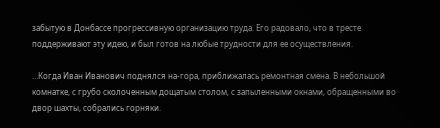забытую в Донбассе прогрессивную организацию труда. Его радовало, что в тресте поддерживают эту идею, и был готов на любые трудности для ее осуществления.

…Когда Иван Иванович поднялся на-гора, приближалась ремонтная смена. В небольшой комнатке, с грубо сколоченным дощатым столом, с запыленными окнами, обращенными во двор шахты, собрались горняки.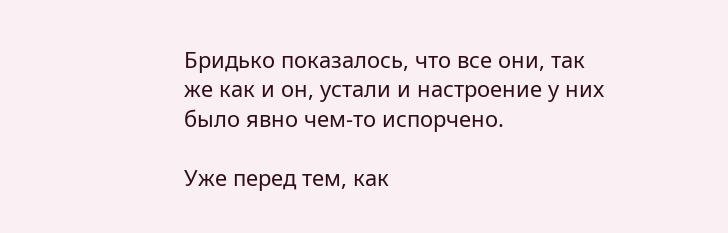Бридько показалось, что все они, так же как и он, устали и настроение у них было явно чем-то испорчено.

Уже перед тем, как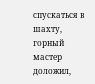спускаться в шахту, горный мастер доложил,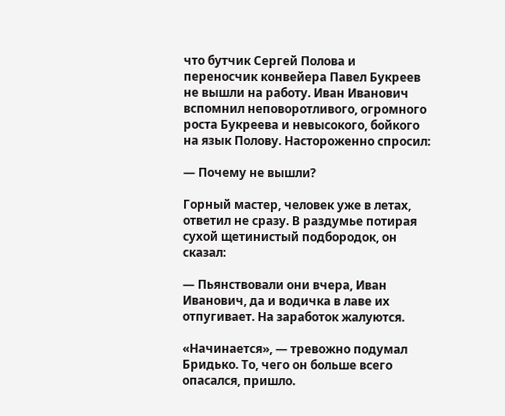что бутчик Сергей Полова и переносчик конвейера Павел Букреев не вышли на работу. Иван Иванович вспомнил неповоротливого, огромного роста Букреева и невысокого, бойкого на язык Полову. Настороженно спросил:

— Почему не вышли?

Горный мастер, человек уже в летах, ответил не сразу. В раздумье потирая сухой щетинистый подбородок, он сказал:

— Пьянствовали они вчера, Иван Иванович, да и водичка в лаве их отпугивает. На заработок жалуются.

«Начинается», — тревожно подумал Бридько. То, чего он больше всего опасался, пришло.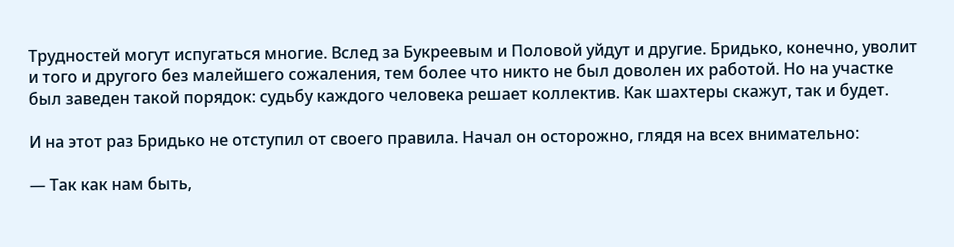Трудностей могут испугаться многие. Вслед за Букреевым и Половой уйдут и другие. Бридько, конечно, уволит и того и другого без малейшего сожаления, тем более что никто не был доволен их работой. Но на участке был заведен такой порядок: судьбу каждого человека решает коллектив. Как шахтеры скажут, так и будет.

И на этот раз Бридько не отступил от своего правила. Начал он осторожно, глядя на всех внимательно:

— Так как нам быть,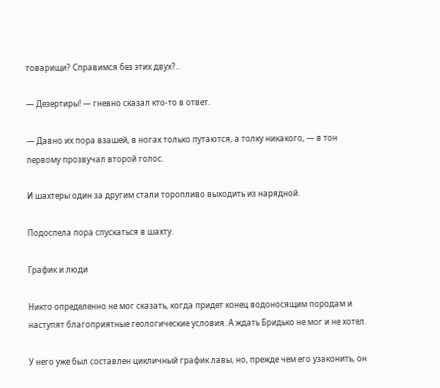товарищи? Справимся без этих двух?..

— Дезертиры! — гневно сказал кто-то в ответ.

— Давно их пора взашей, в ногах только путаются, а толку никакого, — в тон первому прозвучал второй голос.

И шахтеры один за другим стали торопливо выходить из нарядной.

Подоспела пора спускаться в шахту.

График и люди

Никто определенно не мог сказать, когда придет конец водоносящим породам и наступят благоприятные геологические условия. А ждать Бридько не мог и не хотел.

У него уже был составлен цикличный график лавы, но, прежде чем его узаконить, он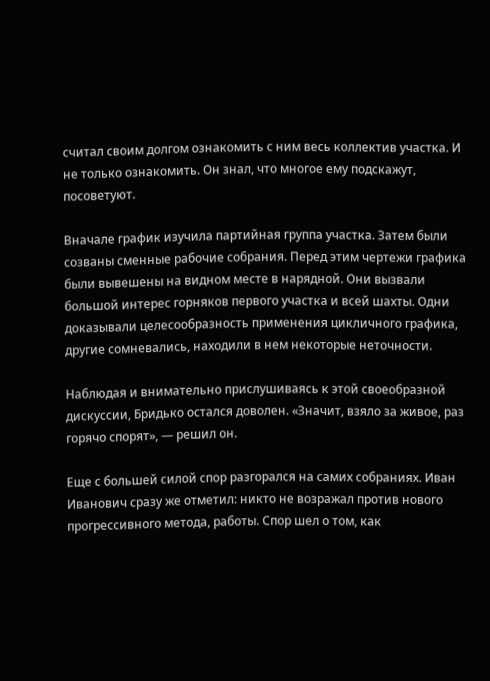считал своим долгом ознакомить с ним весь коллектив участка. И не только ознакомить. Он знал, что многое ему подскажут, посоветуют.

Вначале график изучила партийная группа участка. Затем были созваны сменные рабочие собрания. Перед этим чертежи графика были вывешены на видном месте в нарядной. Они вызвали большой интерес горняков первого участка и всей шахты. Одни доказывали целесообразность применения цикличного графика, другие сомневались, находили в нем некоторые неточности.

Наблюдая и внимательно прислушиваясь к этой своеобразной дискуссии, Бридько остался доволен. «Значит, взяло за живое, раз горячо спорят», — решил он.

Еще с большей силой спор разгорался на самих собраниях. Иван Иванович сразу же отметил: никто не возражал против нового прогрессивного метода, работы. Спор шел о том, как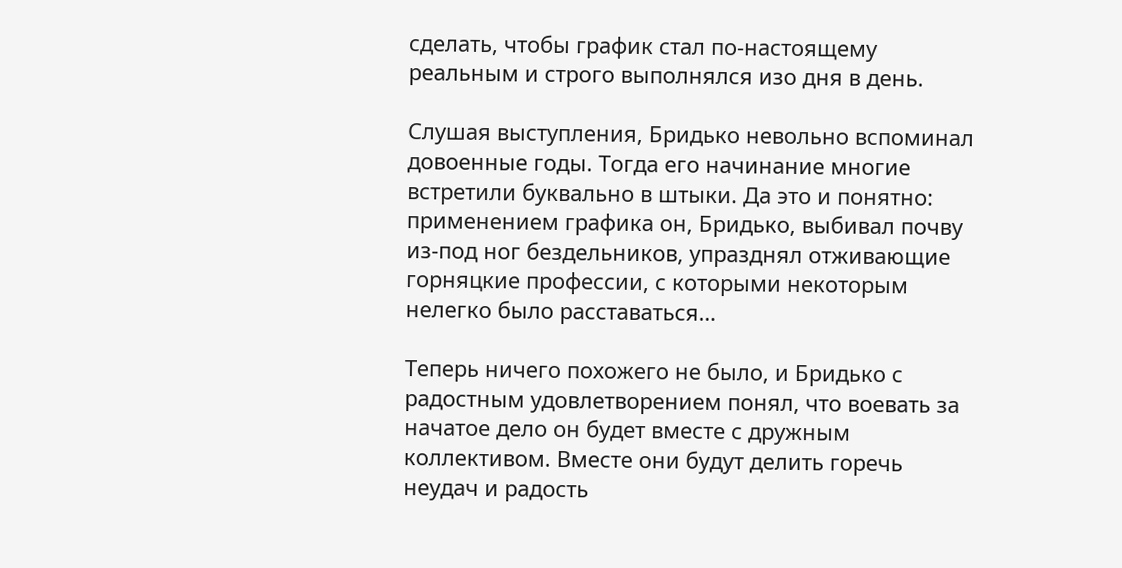сделать, чтобы график стал по-настоящему реальным и строго выполнялся изо дня в день.

Слушая выступления, Бридько невольно вспоминал довоенные годы. Тогда его начинание многие встретили буквально в штыки. Да это и понятно: применением графика он, Бридько, выбивал почву из-под ног бездельников, упразднял отживающие горняцкие профессии, с которыми некоторым нелегко было расставаться…

Теперь ничего похожего не было, и Бридько с радостным удовлетворением понял, что воевать за начатое дело он будет вместе с дружным коллективом. Вместе они будут делить горечь неудач и радость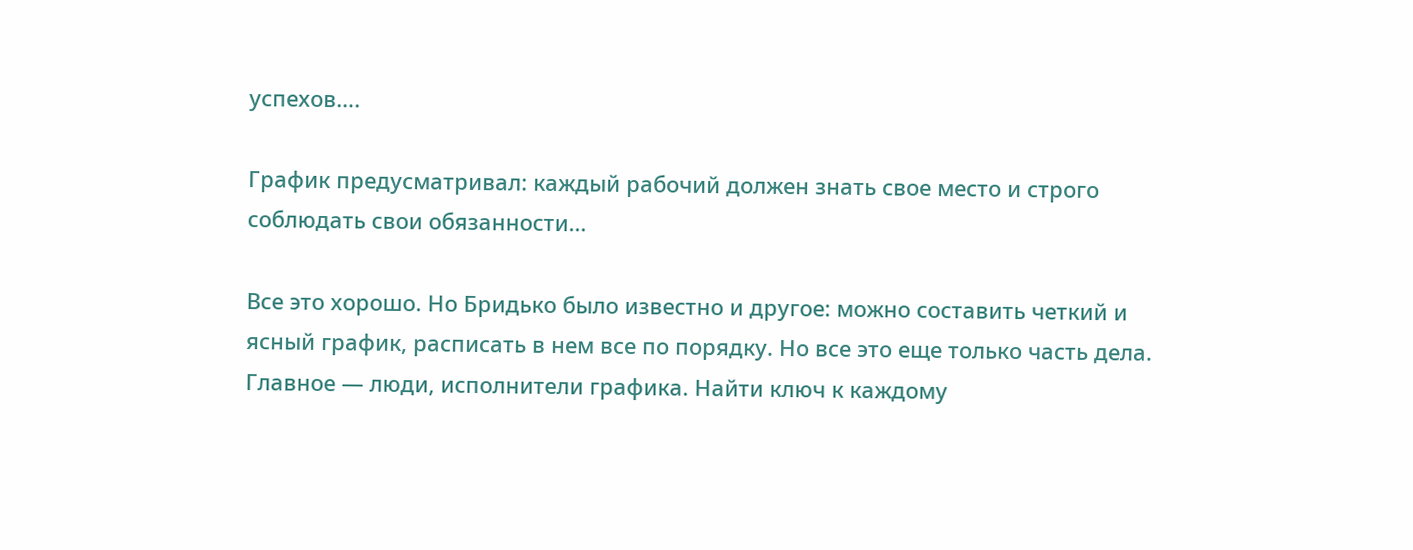успехов….

График предусматривал: каждый рабочий должен знать свое место и строго соблюдать свои обязанности…

Все это хорошо. Но Бридько было известно и другое: можно составить четкий и ясный график, расписать в нем все по порядку. Но все это еще только часть дела. Главное — люди, исполнители графика. Найти ключ к каждому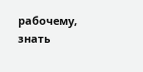рабочему, знать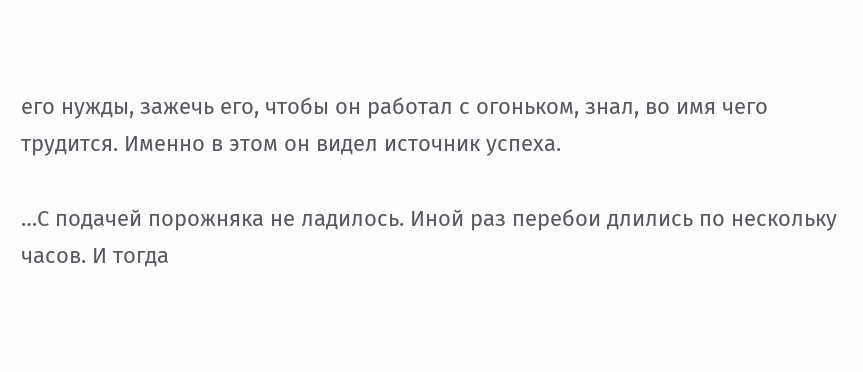его нужды, зажечь его, чтобы он работал с огоньком, знал, во имя чего трудится. Именно в этом он видел источник успеха.

…С подачей порожняка не ладилось. Иной раз перебои длились по нескольку часов. И тогда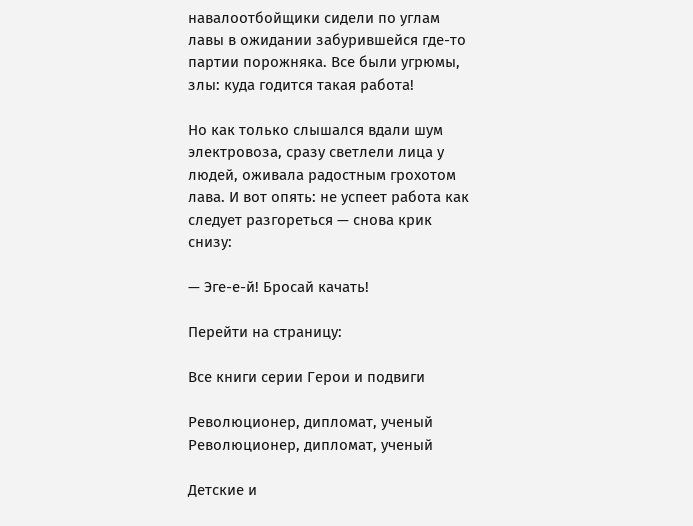навалоотбойщики сидели по углам лавы в ожидании забурившейся где-то партии порожняка. Все были угрюмы, злы: куда годится такая работа!

Но как только слышался вдали шум электровоза, сразу светлели лица у людей, оживала радостным грохотом лава. И вот опять: не успеет работа как следует разгореться — снова крик снизу:

— Эге-е-й! Бросай качать!

Перейти на страницу:

Все книги серии Герои и подвиги

Революционер, дипломат, ученый
Революционер, дипломат, ученый

Детские и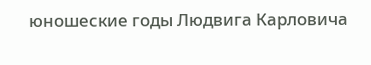юношеские годы Людвига Карловича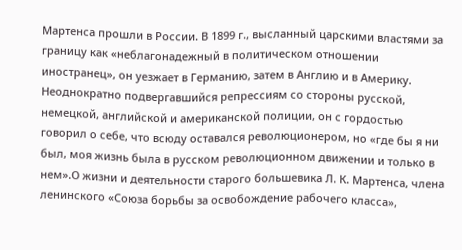Мартенса прошли в России. В 1899 г., высланный царскими властями за границу как «неблагонадежный в политическом отношении иностранец», он уезжает в Германию, затем в Англию и в Америку. Неоднократно подвергавшийся репрессиям со стороны русской, немецкой, английской и американской полиции, он с гордостью говорил о себе, что всюду оставался революционером, но «где бы я ни был, моя жизнь была в русском революционном движении и только в нем».О жизни и деятельности старого большевика Л. К. Мартенса, члена ленинского «Союза борьбы за освобождение рабочего класса»,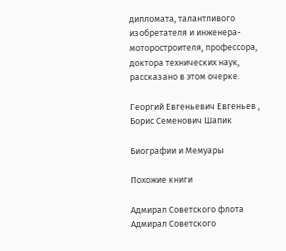дипломата, талантливого изобретателя и инженера-моторостроителя, профессора, доктора технических наук, рассказано в этом очерке.

Георгий Евгеньевич Евгеньев , Борис Семенович Шапик

Биографии и Мемуары

Похожие книги

Адмирал Советского флота
Адмирал Советского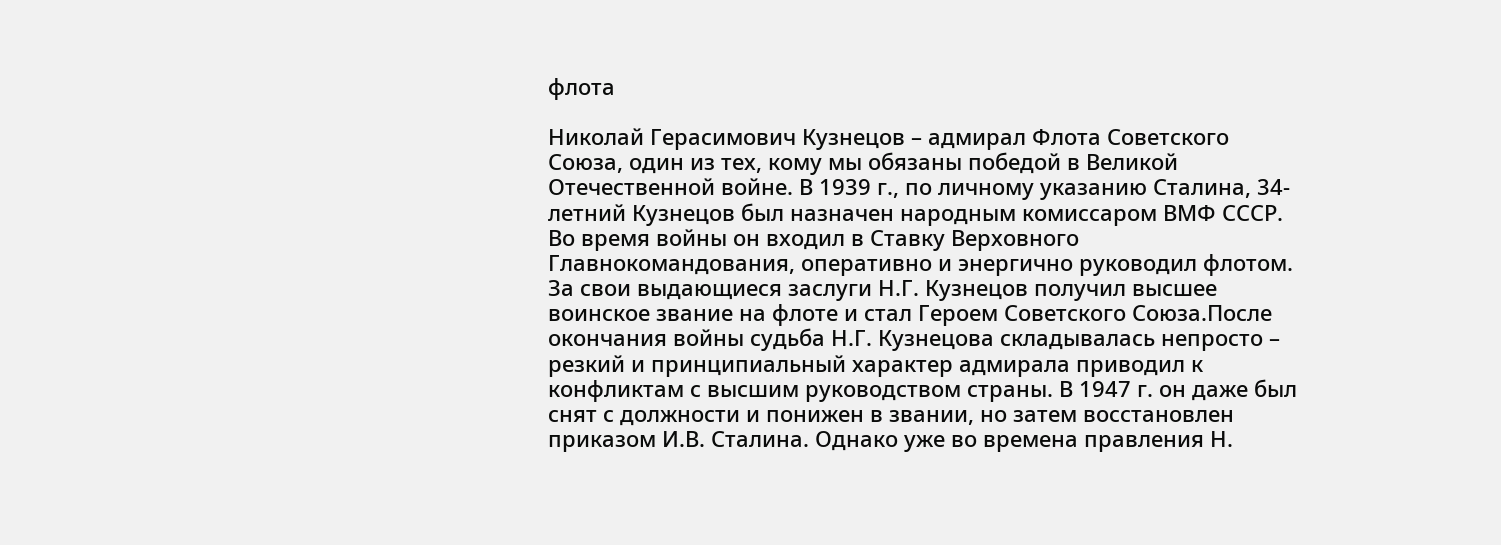флота

Николай Герасимович Кузнецов – адмирал Флота Советского Союза, один из тех, кому мы обязаны победой в Великой Отечественной войне. В 1939 г., по личному указанию Сталина, 34-летний Кузнецов был назначен народным комиссаром ВМФ СССР. Во время войны он входил в Ставку Верховного Главнокомандования, оперативно и энергично руководил флотом. За свои выдающиеся заслуги Н.Г. Кузнецов получил высшее воинское звание на флоте и стал Героем Советского Союза.После окончания войны судьба Н.Г. Кузнецова складывалась непросто – резкий и принципиальный характер адмирала приводил к конфликтам с высшим руководством страны. В 1947 г. он даже был снят с должности и понижен в звании, но затем восстановлен приказом И.В. Сталина. Однако уже во времена правления Н.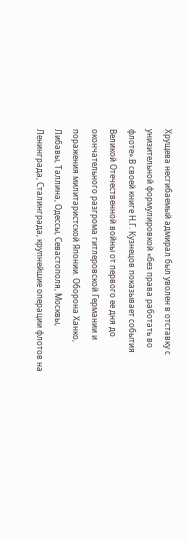Хрущева несгибаемый адмирал был уволен в отставку с унизительной формулировкой «без права работать во флоте».В своей книге Н.Г. Кузнецов показывает события Великой Отечественной войны от первого ее дня до окончательного разгрома гитлеровской Германии и поражения милитаристской Японии. Оборона Ханко, Либавы, Таллина, Одессы, Севастополя, Москвы, Ленинграда, Сталинграда, крупнейшие операции флотов на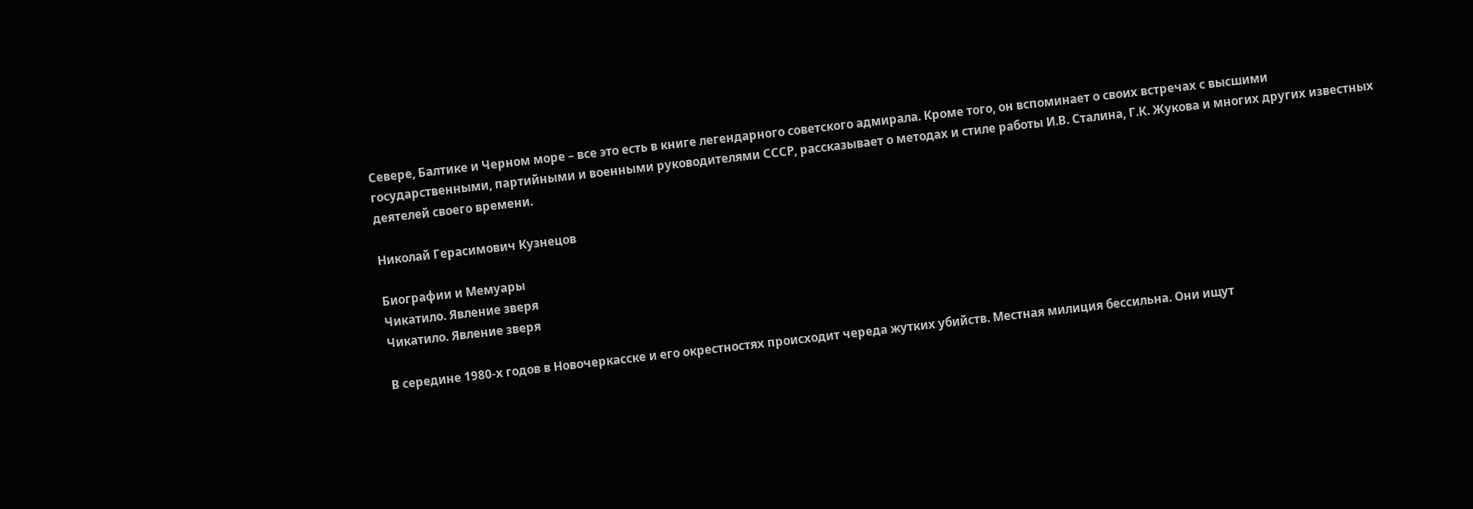Севере, Балтике и Черном море – все это есть в книге легендарного советского адмирала. Кроме того, он вспоминает о своих встречах с высшими государственными, партийными и военными руководителями СССР, рассказывает о методах и стиле работы И.В. Сталина, Г.К. Жукова и многих других известных деятелей своего времени.

Николай Герасимович Кузнецов

Биографии и Мемуары
Чикатило. Явление зверя
Чикатило. Явление зверя

В середине 1980-х годов в Новочеркасске и его окрестностях происходит череда жутких убийств. Местная милиция бессильна. Они ищут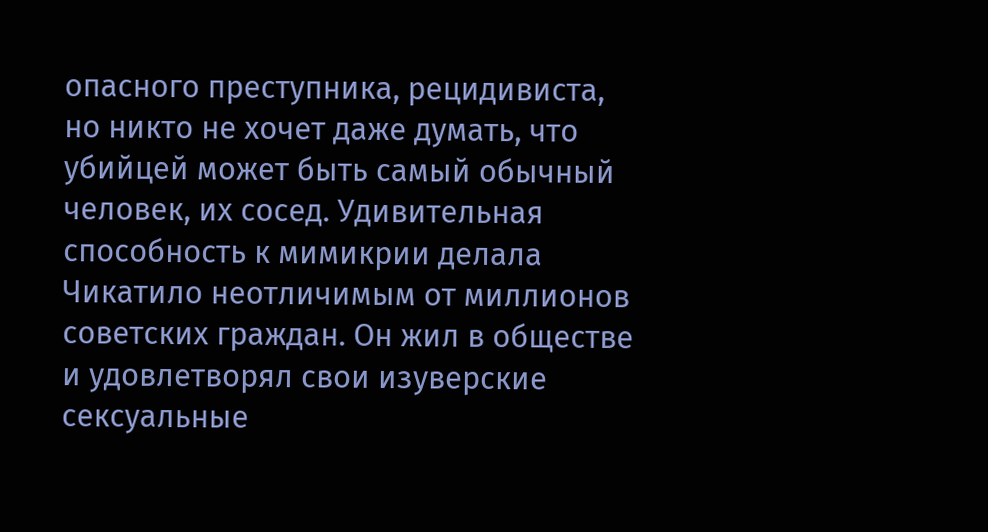опасного преступника, рецидивиста, но никто не хочет даже думать, что убийцей может быть самый обычный человек, их сосед. Удивительная способность к мимикрии делала Чикатило неотличимым от миллионов советских граждан. Он жил в обществе и удовлетворял свои изуверские сексуальные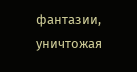фантазии, уничтожая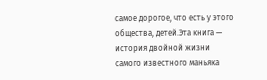самое дорогое, что есть у этого общества, детей.Эта книга — история двойной жизни самого известного маньяка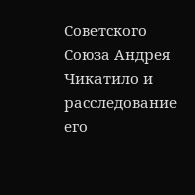Советского Союза Андрея Чикатило и расследование его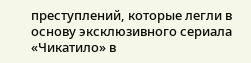преступлений, которые легли в основу эксклюзивного сериала «Чикатило» в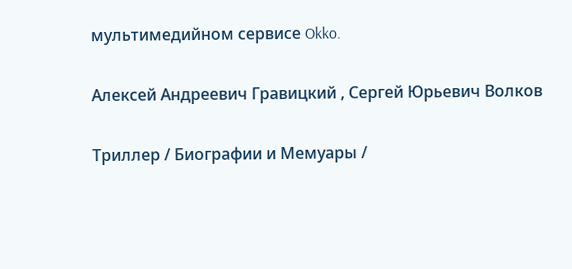мультимедийном сервисе Okko.

Алексей Андреевич Гравицкий , Сергей Юрьевич Волков

Триллер / Биографии и Мемуары /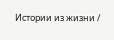Истории из жизни /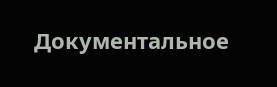Документальное